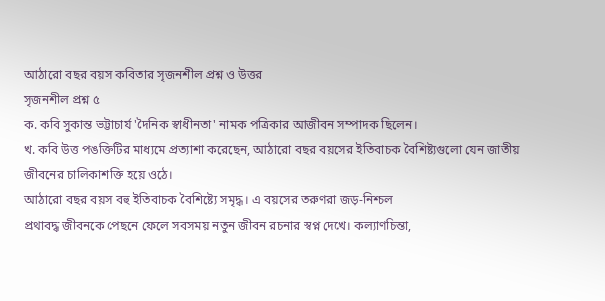আঠারো বছর বয়স কবিতার সৃজনশীল প্রশ্ন ও উত্তর
সৃজনশীল প্রশ্ন ৫
ক. কবি সুকান্ত ভট্টাচার্য 'দৈনিক স্বাধীনতা' নামক পত্রিকার আজীবন সম্পাদক ছিলেন।
খ. কবি উত্ত পঙক্তিটির মাধ্যমে প্রত্যাশা করেছেন, আঠারো বছর বয়সের ইতিবাচক বৈশিষ্ট্যগুলো যেন জাতীয় জীবনের চালিকাশক্তি হয়ে ওঠে।
আঠারো বছর বয়স বহু ইতিবাচক বৈশিষ্ট্যে সমৃদ্ধ। এ বয়সের তরুণরা জড়-নিশ্চল
প্রথাবদ্ধ জীবনকে পেছনে ফেলে সবসময় নতুন জীবন রচনার স্বপ্ন দেখে। কল্যাণচিন্তা,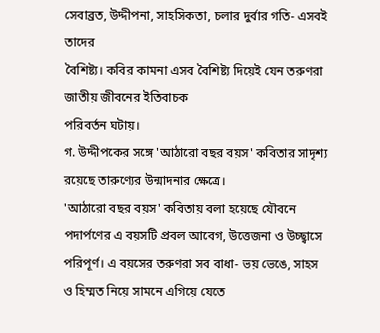সেবাব্রত, উদ্দীপনা, সাহসিকতা, চলার দুর্বার গতি- এসবই তাদের
বৈশিষ্ট্য। কবির কামনা এসব বৈশিষ্ট্য দিয়েই যেন তরুণরা জাতীয় জীবনের ইতিবাচক
পরিবর্তন ঘটায়।
গ. উদ্দীপকের সঙ্গে 'আঠারো বছর বয়স' কবিতার সাদৃশ্য রয়েছে তারুণ্যের উন্মাদনার ক্ষেত্রে।
'আঠারো বছর বয়স' কবিতায় বলা হয়েছে যৌবনে পদার্পণের এ বয়সটি প্রবল আবেগ, উত্তেজনা ও উচ্ছ্বাসে পরিপূর্ণ। এ বয়সের তরুণরা সব বাধা- ভয় ভেঙে, সাহস ও হিম্মত নিয়ে সামনে এগিয়ে যেতে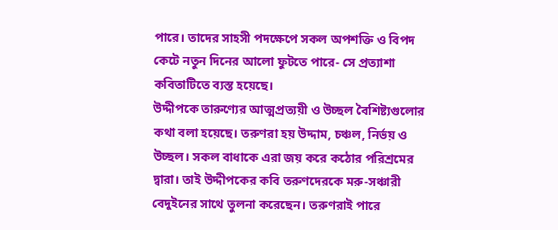পারে। তাদের সাহসী পদক্ষেপে সকল অপশক্তি ও বিপদ কেটে নতুন দিনের আলো ফুটতে পারে- সে প্রত্যাশা কবিতাটিতে ব্যস্ত হয়েছে।
উদ্দীপকে তারুণ্যের আত্মপ্রত্যয়ী ও উচ্ছল বৈশিষ্ট্যগুলোর কথা বলা হয়েছে। তরুণরা হয় উদ্দাম, চঞ্চল, নির্ভয় ও উচ্ছল। সকল বাধাকে এরা জয় করে কঠোর পরিশ্রমের দ্বারা। তাই উদ্দীপকের কবি তরুণদেরকে মরু-সঞ্চারী বেদুইনের সাথে তুলনা করেছেন। তরুণরাই পারে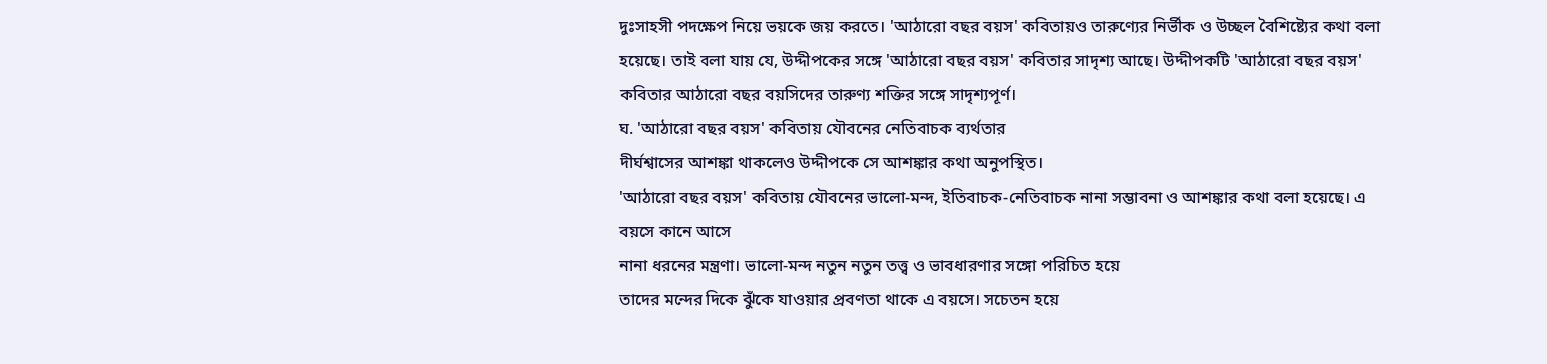দুঃসাহসী পদক্ষেপ নিয়ে ভয়কে জয় করতে। 'আঠারো বছর বয়স' কবিতায়ও তারুণ্যের নির্ভীক ও উচ্ছল বৈশিষ্ট্যের কথা বলা হয়েছে। তাই বলা যায় যে, উদ্দীপকের সঙ্গে 'আঠারো বছর বয়স' কবিতার সাদৃশ্য আছে। উদ্দীপকটি 'আঠারো বছর বয়স' কবিতার আঠারো বছর বয়সিদের তারুণ্য শক্তির সঙ্গে সাদৃশ্যপূর্ণ।
ঘ. 'আঠারো বছর বয়স' কবিতায় যৌবনের নেতিবাচক ব্যর্থতার
দীর্ঘশ্বাসের আশঙ্কা থাকলেও উদ্দীপকে সে আশঙ্কার কথা অনুপস্থিত।
'আঠারো বছর বয়স' কবিতায় যৌবনের ভালো-মন্দ, ইতিবাচক-নেতিবাচক নানা সম্ভাবনা ও আশঙ্কার কথা বলা হয়েছে। এ বয়সে কানে আসে
নানা ধরনের মন্ত্রণা। ভালো-মন্দ নতুন নতুন তত্ত্ব ও ভাবধারণার সঙ্গো পরিচিত হয়ে
তাদের মন্দের দিকে ঝুঁকে যাওয়ার প্রবণতা থাকে এ বয়সে। সচেতন হয়ে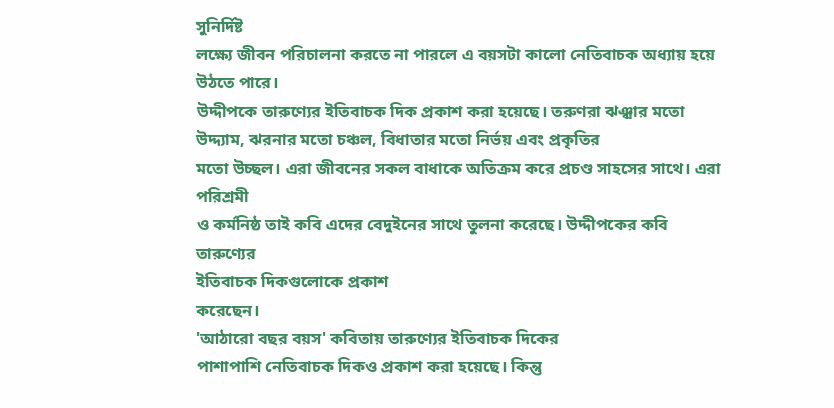সুনির্দিষ্ট
লক্ষ্যে জীবন পরিচালনা করতে না পারলে এ বয়সটা কালো নেতিবাচক অধ্যায় হয়ে উঠতে পারে।
উদ্দীপকে তারুণ্যের ইতিবাচক দিক প্রকাশ করা হয়েছে। তরুণরা ঝঞ্ঝার মতো উদ্দ্যাম, ঝরনার মতো চঞ্চল, বিধাতার মতো নির্ভয় এবং প্রকৃতির
মতো উচ্ছল। এরা জীবনের সকল বাধাকে অতিক্রম করে প্রচণ্ড সাহসের সাথে। এরা পরিশ্রমী
ও কর্মনিষ্ঠ তাই কবি এদের বেদুইনের সাথে তুলনা করেছে। উদ্দীপকের কবি তারুণ্যের
ইতিবাচক দিকগুলোকে প্রকাশ
করেছেন।
'আঠারো বছর বয়স' কবিতায় তারুণ্যের ইতিবাচক দিকের
পাশাপাশি নেতিবাচক দিকও প্রকাশ করা হয়েছে। কিন্তু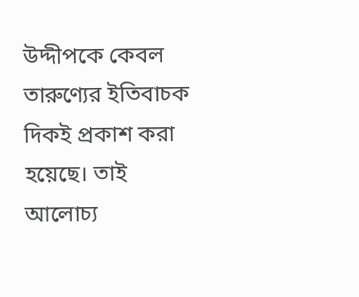উদ্দীপকে কেবল তারুণ্যের ইতিবাচক
দিকই প্রকাশ করা হয়েছে। তাই আলোচ্য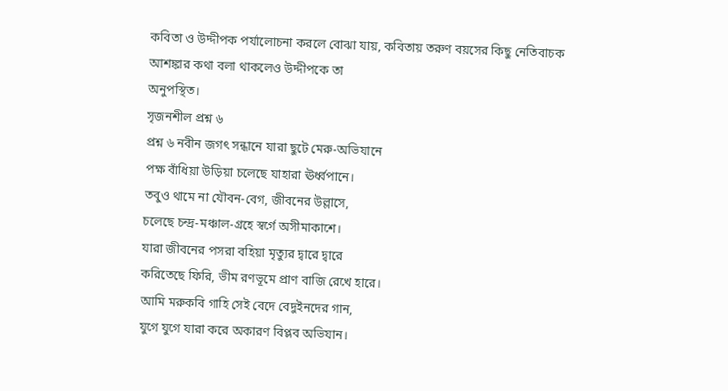কবিতা ও উদ্দীপক পর্যালোচনা করলে বোঝা যায়, কবিতায় তরুণ বয়সের কিছু নেতিবাচক আশঙ্কার কথা বলা থাকলেও উদ্দীপকে তা
অনুপস্থিত।
সৃজনশীল প্রশ্ন ৬
প্রশ্ন ৬ নবীন জগৎ সন্ধানে যারা ছুটে মেরু-অভিযানে
পক্ষ বাঁধিয়া উড়িয়া চলেছে যাহারা ঊর্ধ্বপানে।
তবুও থামে না যৌবন-বেগ, জীবনের উল্লাসে,
চলেছে চন্দ্র-মঞ্চাল-গ্রহে স্বর্গে অসীমাকাশে।
যারা জীবনের পসরা বহিয়া মৃত্যুর দ্বারে দ্বারে
করিতেছে ফিরি, ভীম রণভূমে প্রাণ বাজি রেখে হারে।
আমি মরুকবি গাহি সেই বেদে বেদুইনদের গান,
যুগে যুগে যারা করে অকারণ বিপ্লব অভিযান।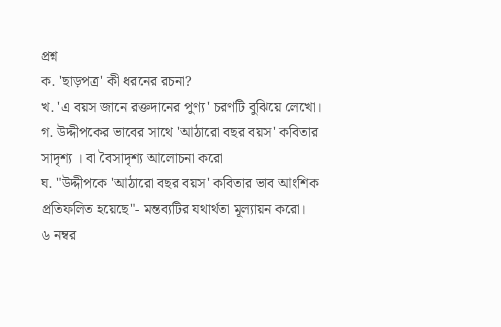প্রশ্ন
ক. 'ছাড়পত্র' কী ধরনের রচনা?
খ. 'এ বয়স জানে রক্তদানের পুণ্য' চরণটি বুঝিয়ে লেখো।
গ. উদ্দীপকের ভাবের সাথে 'আঠারো বছর বয়স' কবিতার সাদৃশ্য । বা বৈসাদৃশ্য আলোচনা করো
ঘ. "উদ্দীপকে 'আঠারো বছর বয়স' কবিতার ভাব আংশিক প্রতিফলিত হয়েছে"- মন্তব্যটির যথার্থতা মূল্যায়ন করো।
৬ নম্বর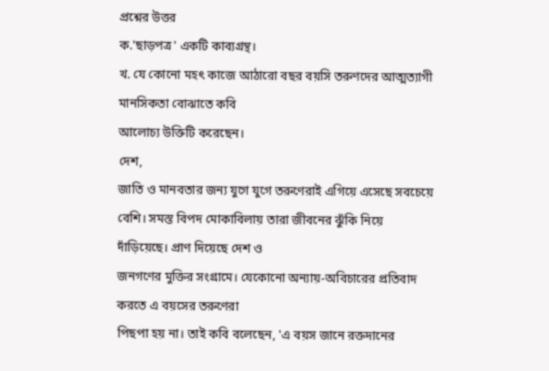প্রশ্নের উত্তর
ক.'ছাড়পত্র' একটি কাব্যগ্রন্থ।
খ. যে কোনো মহৎ কাজে আঠারো বছর বয়সি তরুণদের আত্মত্যাগী মানসিকতা বোঝাতে কবি
আলোচ্য উক্তিটি করেছেন।
দেশ,
জাতি ও মানবতার জন্য যুগে যুগে তরুণেরাই এগিয়ে এসেছে সবচেয়ে
বেশি। সমস্ত বিপদ মোকাবিলায় তারা জীবনের ঝুঁকি নিয়ে দাঁড়িয়েছে। প্রাণ দিয়েছে দেশ ও
জনগণের মুক্তির সংগ্রামে। যেকোনো অন্যায়-অবিচারের প্রতিবাদ করতে এ বয়সের তরুণেরা
পিছপা হয় না। তাই কবি বলেছেন, 'এ বয়স জানে রক্তদানের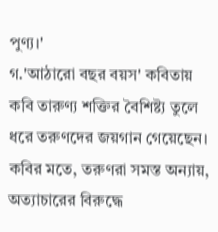পুণ্য।'
গ.'আঠারো বছর বয়স' কবিতায় কবি তারুণ্য শক্তির বৈশিষ্ট্য তুলে ধরে তরুণদের জয়গান গেয়েছেন। কবির মতে, তরুণরা সমস্ত অন্যায়, অত্যাচারের বিরুদ্ধে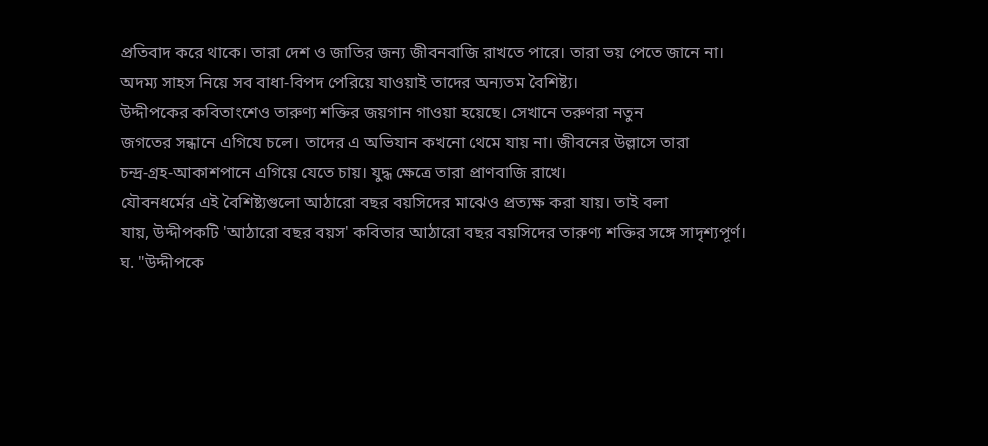প্রতিবাদ করে থাকে। তারা দেশ ও জাতির জন্য জীবনবাজি রাখতে পারে। তারা ভয় পেতে জানে না। অদম্য সাহস নিয়ে সব বাধা-বিপদ পেরিয়ে যাওয়াই তাদের অন্যতম বৈশিষ্ট্য।
উদ্দীপকের কবিতাংশেও তারুণ্য শক্তির জয়গান গাওয়া হয়েছে। সেখানে তরুণরা নতুন
জগতের সন্ধানে এগিযে চলে। তাদের এ অভিযান কখনো থেমে যায় না। জীবনের উল্লাসে তারা
চন্দ্র-গ্রহ-আকাশপানে এগিয়ে যেতে চায়। যুদ্ধ ক্ষেত্রে তারা প্রাণবাজি রাখে।
যৌবনধর্মের এই বৈশিষ্ট্যগুলো আঠারো বছর বয়সিদের মাঝেও প্রত্যক্ষ করা যায়। তাই বলা
যায়, উদ্দীপকটি 'আঠারো বছর বয়স' কবিতার আঠারো বছর বয়সিদের তারুণ্য শক্তির সঙ্গে সাদৃশ্যপূর্ণ।
ঘ. "উদ্দীপকে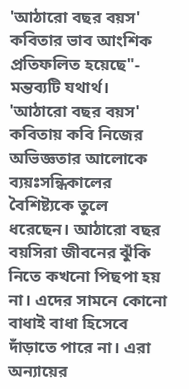'আঠারো বছর বয়স' কবিতার ভাব আংশিক প্রতিফলিত হয়েছে"- মন্তব্যটি যথার্থ।
'আঠারো বছর বয়স' কবিতায় কবি নিজের অভিজ্ঞতার আলোকে ব্যয়ঃসন্ধিকালের বৈশিষ্ট্যকে তুলে ধরেছেন। আঠারো বছর বয়সিরা জীবনের ঝুঁকি নিতে কখনো পিছপা হয় না। এদের সামনে কোনো বাধাই বাধা হিসেবে দাঁড়াতে পারে না। এরা অন্যায়ের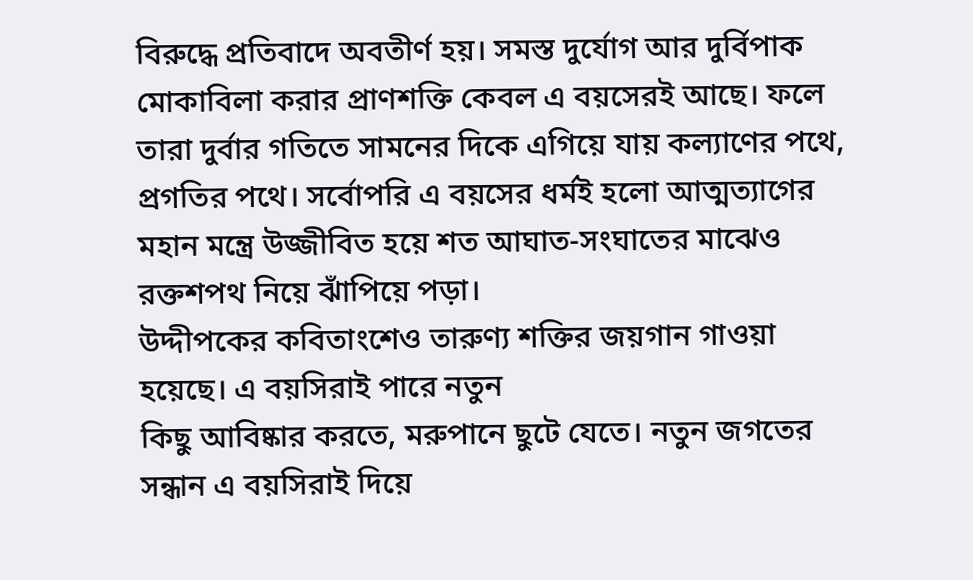বিরুদ্ধে প্রতিবাদে অবতীর্ণ হয়। সমস্ত দুর্যোগ আর দুর্বিপাক মোকাবিলা করার প্রাণশক্তি কেবল এ বয়সেরই আছে। ফলে তারা দুর্বার গতিতে সামনের দিকে এগিয়ে যায় কল্যাণের পথে, প্রগতির পথে। সর্বোপরি এ বয়সের ধর্মই হলো আত্মত্যাগের মহান মন্ত্রে উজ্জীবিত হয়ে শত আঘাত-সংঘাতের মাঝেও রক্তশপথ নিয়ে ঝাঁপিয়ে পড়া।
উদ্দীপকের কবিতাংশেও তারুণ্য শক্তির জয়গান গাওয়া হয়েছে। এ বয়সিরাই পারে নতুন
কিছু আবিষ্কার করতে, মরুপানে ছুটে যেতে। নতুন জগতের
সন্ধান এ বয়সিরাই দিয়ে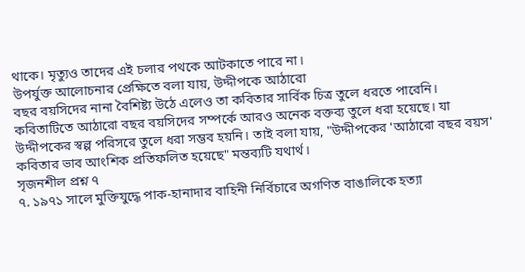থাকে। মৃত্যুও তাদের এই চলার পথকে আটকাতে পারে না।
উপর্যুক্ত আলোচনার প্রেক্ষিতে বলা যায়, উদ্দীপকে আঠারো
বছর বয়সিদের নানা বৈশিষ্ট্য উঠে এলেও তা কবিতার সার্বিক চিত্র তুলে ধরতে পারেনি।
কবিতাটিতে আঠারো বছর বয়সিদের সম্পর্কে আরও অনেক বক্তব্য তুলে ধরা হয়েছে। যা
উদ্দীপকের স্বল্প পরিসরে তুলে ধরা সম্ভব হয়নি। তাই বলা যায়, "উদ্দীপকের 'আঠারো বছর বয়স' কবিতার ভাব আংশিক প্রতিফলিত হয়েছে" মন্তব্যটি যথার্থ।
সৃজনশীল প্রশ্ন ৭
৭. ১৯৭১ সালে মুক্তিযুদ্ধে পাক-হানাদার বাহিনী নির্বিচারে অগণিত বাঙালিকে হত্যা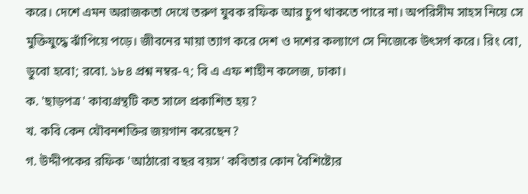করে। দেশে এমন অরাজকতা দেখে তরুণ যুবক রফিক আর চুপ থাকতে পারে না। অপরিসীম সাহস নিয়ে সে মুক্তিযুদ্ধে ঝাঁপিয়ে পড়ে। জীবনের মায়া ত্যাগ করে দেশ ও দশের কল্যাণে সে নিজেকে উৎসর্গ করে। রিং বো, ডুবো হবো; রবো. ১৮৪ প্রশ্ন নম্বর-৭; বি এ এফ শাহীন কলেজ, ঢাকা।
ক. 'ছাড়পত্র' কাব্যগ্রন্থটি কত সালে প্রকাশিত হয়?
খ. কবি কেন যৌবনশক্তির জয়গান করেছেন?
গ. উদ্দীপকের রফিক 'আঠারো বছর বয়স' কবিতার কোন বৈশিষ্ট্যের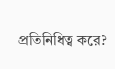প্রতিনিধিত্ব করে?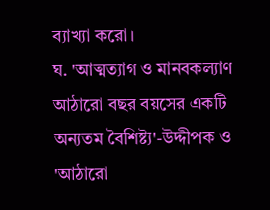ব্যাখ্যা করো।
ঘ. 'আত্মত্যাগ ও মানবকল্যাণ আঠারো বছর বয়সের একটি অন্যতম বৈশিষ্ট্য'-উদ্দীপক ও 'আঠারো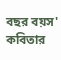বছর বয়স' কবিতার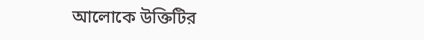আলোকে উক্তিটির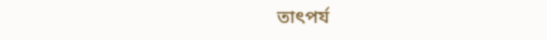তাৎপর্য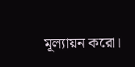মূল্যায়ন করো।